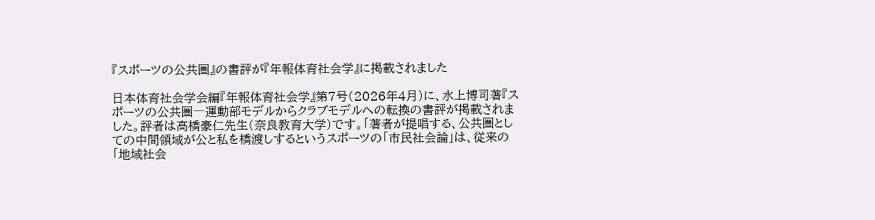『スポーツの公共圏』の書評が『年報体育社会学』に掲載されました

日本体育社会学会編『年報体育社会学』第7号(2026年4月)に、水上博司著『スポーツの公共圏―運動部モデルからクラブモデルへの転換の書評が掲載されました。評者は高橋豪仁先生(奈良教育大学)です。「著者が提唱する、公共圏としての中間領域が公と私を橋渡しするというスポーツの「市民社会論」は、従来の「地域社会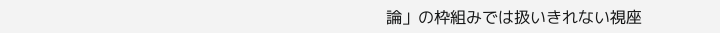論」の枠組みでは扱いきれない視座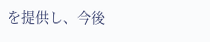を提供し、今後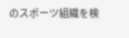のスポーツ組織を検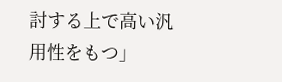討する上で高い汎用性をもつ」